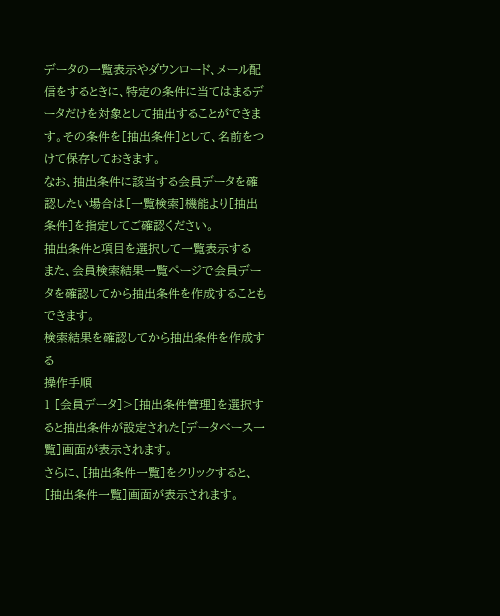データの一覧表示やダウンロード、メール配信をするときに、特定の条件に当てはまるデータだけを対象として抽出することができます。その条件を[抽出条件]として、名前をつけて保存しておきます。
なお、抽出条件に該当する会員データを確認したい場合は[一覧検索]機能より[抽出条件]を指定してご確認ください。
抽出条件と項目を選択して一覧表示する
また、会員検索結果一覧ページで会員データを確認してから抽出条件を作成することもできます。
検索結果を確認してから抽出条件を作成する
操作手順
1 [会員データ]>[抽出条件管理]を選択すると抽出条件が設定された[データベース一覧]画面が表示されます。
さらに、[抽出条件一覧]をクリックすると、[抽出条件一覧]画面が表示されます。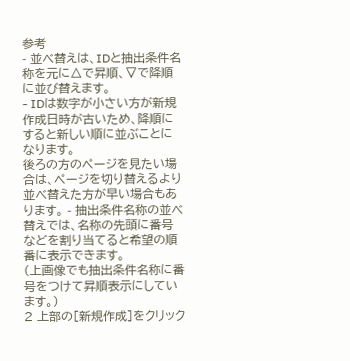参考
- 並べ替えは、IDと抽出条件名称を元に△で昇順、▽で降順に並び替えます。
- IDは数字が小さい方が新規作成日時が古いため、降順にすると新しい順に並ぶことになります。
後ろの方のページを見たい場合は、ページを切り替えるより並べ替えた方が早い場合もあります。 - 抽出条件名称の並べ替えでは、名称の先頭に番号などを割り当てると希望の順番に表示できます。
(上画像でも抽出条件名称に番号をつけて昇順表示にしています。)
2 上部の[新規作成]をクリック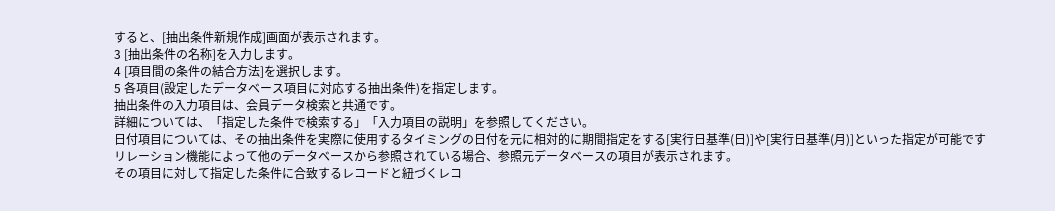すると、[抽出条件新規作成]画面が表示されます。
3 [抽出条件の名称]を入力します。
4 [項目間の条件の結合方法]を選択します。
5 各項目(設定したデータベース項目に対応する抽出条件)を指定します。
抽出条件の入力項目は、会員データ検索と共通です。
詳細については、「指定した条件で検索する」「入力項目の説明」を参照してください。
日付項目については、その抽出条件を実際に使用するタイミングの日付を元に相対的に期間指定をする[実行日基準(日)]や[実行日基準(月)]といった指定が可能です
リレーション機能によって他のデータベースから参照されている場合、参照元データベースの項目が表示されます。
その項目に対して指定した条件に合致するレコードと紐づくレコ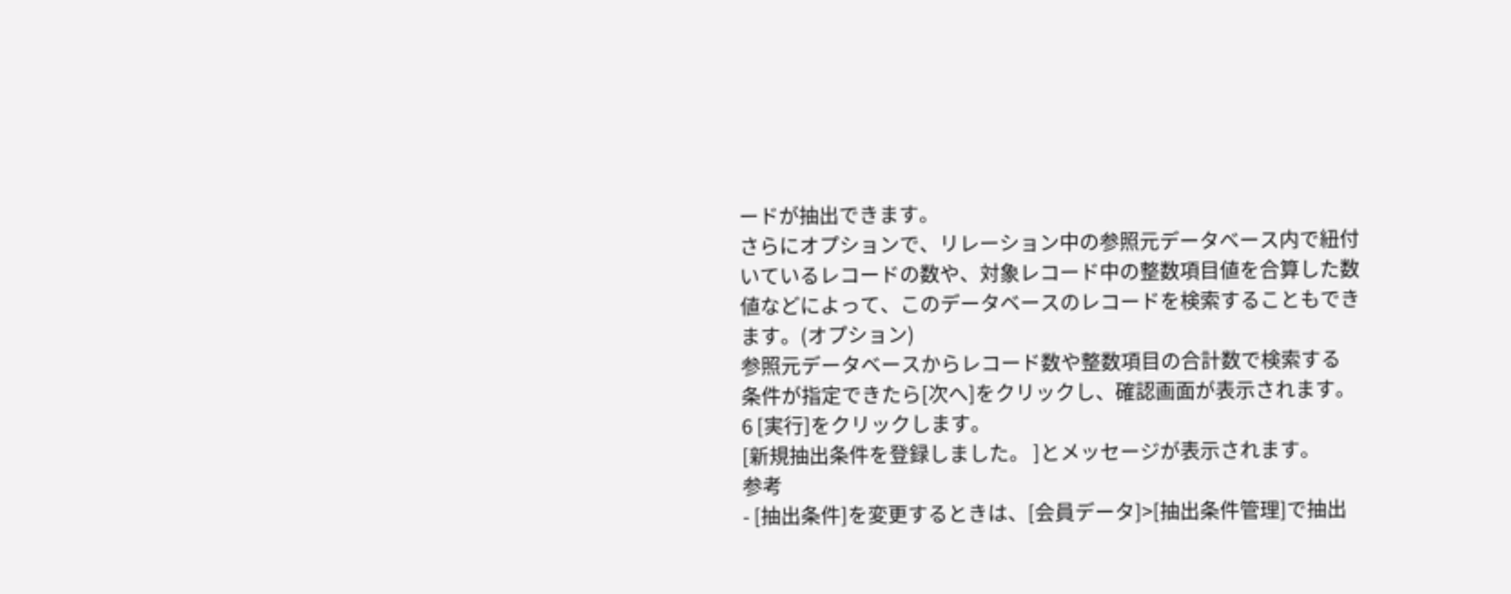ードが抽出できます。
さらにオプションで、リレーション中の参照元データべース内で紐付いているレコードの数や、対象レコード中の整数項目値を合算した数値などによって、このデータベースのレコードを検索することもできます。(オプション)
参照元データベースからレコード数や整数項目の合計数で検索する
条件が指定できたら[次へ]をクリックし、確認画面が表示されます。
6 [実行]をクリックします。
[新規抽出条件を登録しました。 ]とメッセージが表示されます。
参考
- [抽出条件]を変更するときは、[会員データ]>[抽出条件管理]で抽出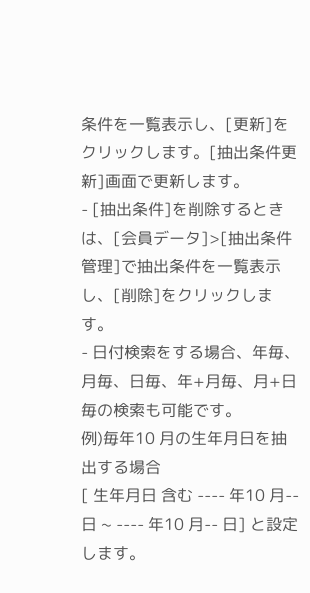条件を一覧表示し、[更新]をクリックします。[抽出条件更新]画面で更新します。
- [抽出条件]を削除するときは、[会員データ]>[抽出条件管理]で抽出条件を一覧表示し、[削除]をクリックします。
- 日付検索をする場合、年毎、月毎、日毎、年+月毎、月+日毎の検索も可能です。
例)毎年10 月の生年月日を抽出する場合
[ 生年月日 含む ---- 年10 月-- 日 ~ ---- 年10 月-- 日] と設定します。